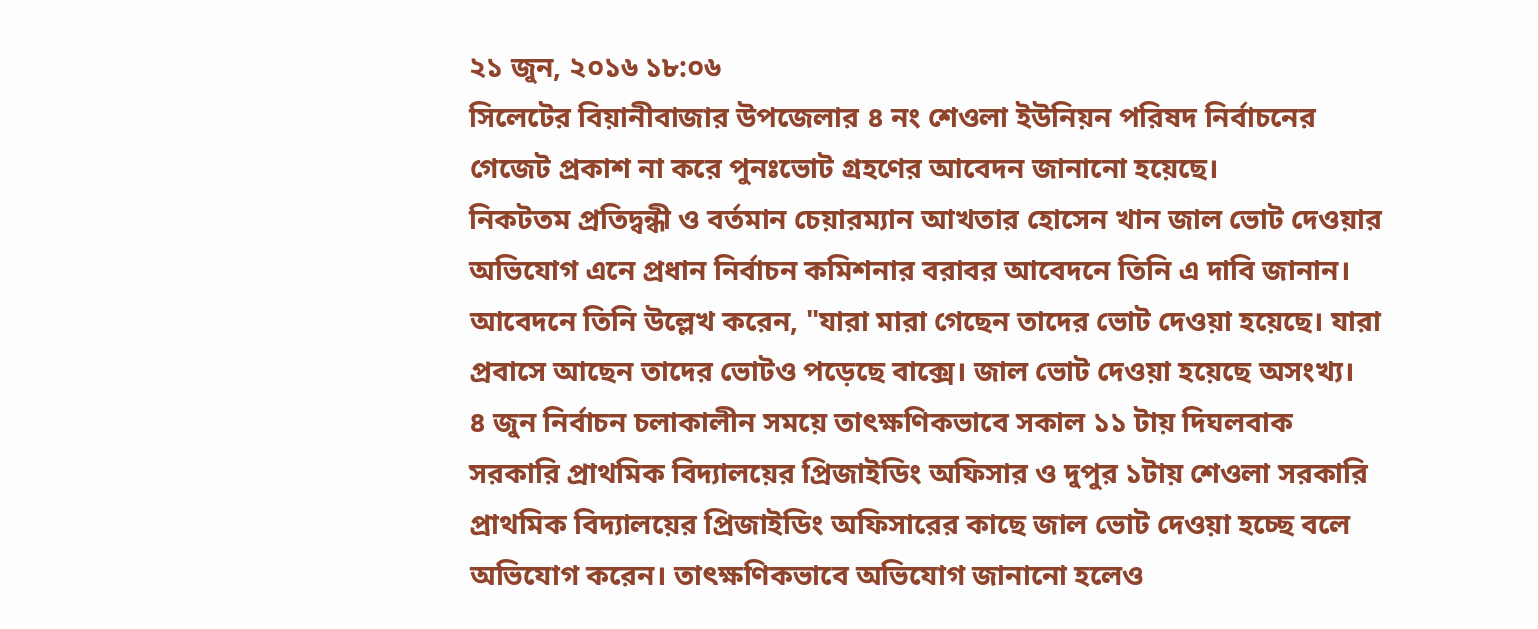২১ জুন, ২০১৬ ১৮:০৬
সিলেটের বিয়ানীবাজার উপজেলার ৪ নং শেওলা ইউনিয়ন পরিষদ নির্বাচনের গেজেট প্রকাশ না করে পুনঃভোট গ্রহণের আবেদন জানানো হয়েছে।
নিকটতম প্রতিদ্বন্ধী ও বর্তমান চেয়ারম্যান আখতার হোসেন খান জাল ভোট দেওয়ার অভিযোগ এনে প্রধান নির্বাচন কমিশনার বরাবর আবেদনে তিনি এ দাবি জানান।
আবেদনে তিনি উল্লেখ করেন, "যারা মারা গেছেন তাদের ভোট দেওয়া হয়েছে। যারা প্রবাসে আছেন তাদের ভোটও পড়েছে বাক্সে। জাল ভোট দেওয়া হয়েছে অসংখ্য।
৪ জুন নির্বাচন চলাকালীন সময়ে তাৎক্ষণিকভাবে সকাল ১১ টায় দিঘলবাক সরকারি প্রাথমিক বিদ্যালয়ের প্রিজাইডিং অফিসার ও দুপুর ১টায় শেওলা সরকারি প্রাথমিক বিদ্যালয়ের প্রিজাইডিং অফিসারের কাছে জাল ভোট দেওয়া হচ্ছে বলে অভিযোগ করেন। তাৎক্ষণিকভাবে অভিযোগ জানানো হলেও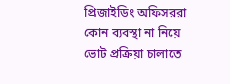প্রিজাইডিং অফিসররা কোন ব্যবস্থা না নিয়ে ভোট প্রক্রিয়া চালাতে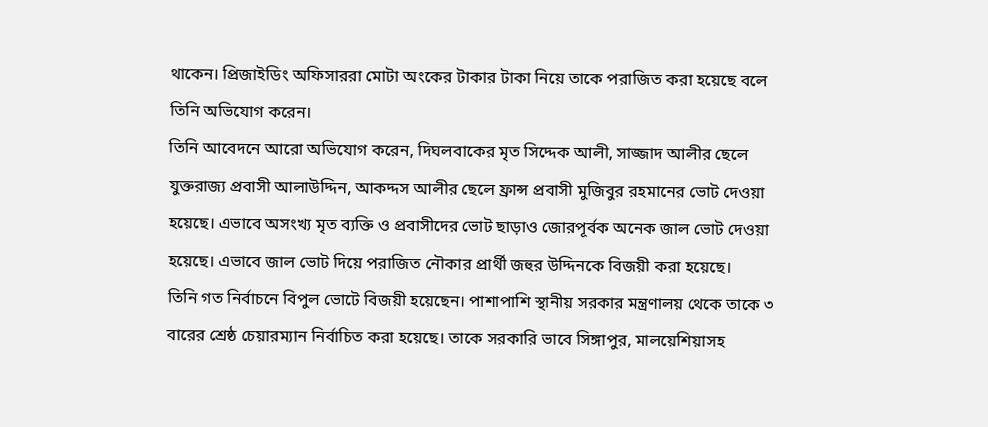থাকেন। প্রিজাইডিং অফিসাররা মোটা অংকের টাকার টাকা নিয়ে তাকে পরাজিত করা হয়েছে বলে তিনি অভিযোগ করেন।
তিনি আবেদনে আরো অভিযোগ করেন, দিঘলবাকের মৃত সিদ্দেক আলী, সাজ্জাদ আলীর ছেলে যুক্তরাজ্য প্রবাসী আলাউদ্দিন, আকদ্দস আলীর ছেলে ফ্রান্স প্রবাসী মুজিবুর রহমানের ভোট দেওয়া হয়েছে। এভাবে অসংখ্য মৃত ব্যক্তি ও প্রবাসীদের ভোট ছাড়াও জোরপূর্বক অনেক জাল ভোট দেওয়া হয়েছে। এভাবে জাল ভোট দিয়ে পরাজিত নৌকার প্রার্থী জহুর উদ্দিনকে বিজয়ী করা হয়েছে।
তিনি গত নির্বাচনে বিপুল ভোটে বিজয়ী হয়েছেন। পাশাপাশি স্থানীয় সরকার মন্ত্রণালয় থেকে তাকে ৩ বারের শ্রেষ্ঠ চেয়ারম্যান নির্বাচিত করা হয়েছে। তাকে সরকারি ভাবে সিঙ্গাপুর, মালয়েশিয়াসহ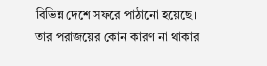বিভিন্ন দেশে সফরে পাঠানো হয়েছে। তার পরাজয়ের কোন কারণ না থাকার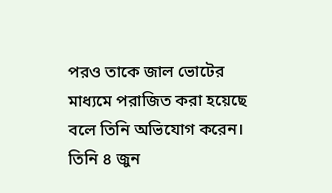পরও তাকে জাল ভোটের মাধ্যমে পরাজিত করা হয়েছে বলে তিনি অভিযোগ করেন। তিনি ৪ জুন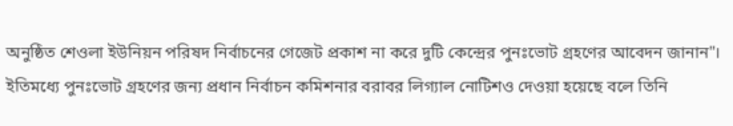অনুষ্ঠিত শেওলা ইউনিয়ন পরিষদ নির্বাচনের গেজেট প্রকাশ না করে দুটি কেন্দ্রের পুনঃভোট গ্রহণের আবেদন জানান"।
ইতিমধ্যে পুনঃভোট গ্রহণের জন্য প্রধান নির্বাচন কমিশনার বরাবর লিগ্যাল নোটিশও দেওয়া হয়েছে বলে তিনি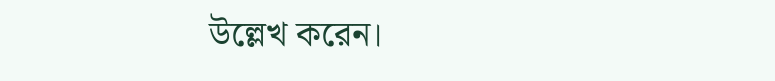উল্লেখ করেন।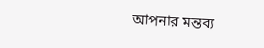আপনার মন্তব্য